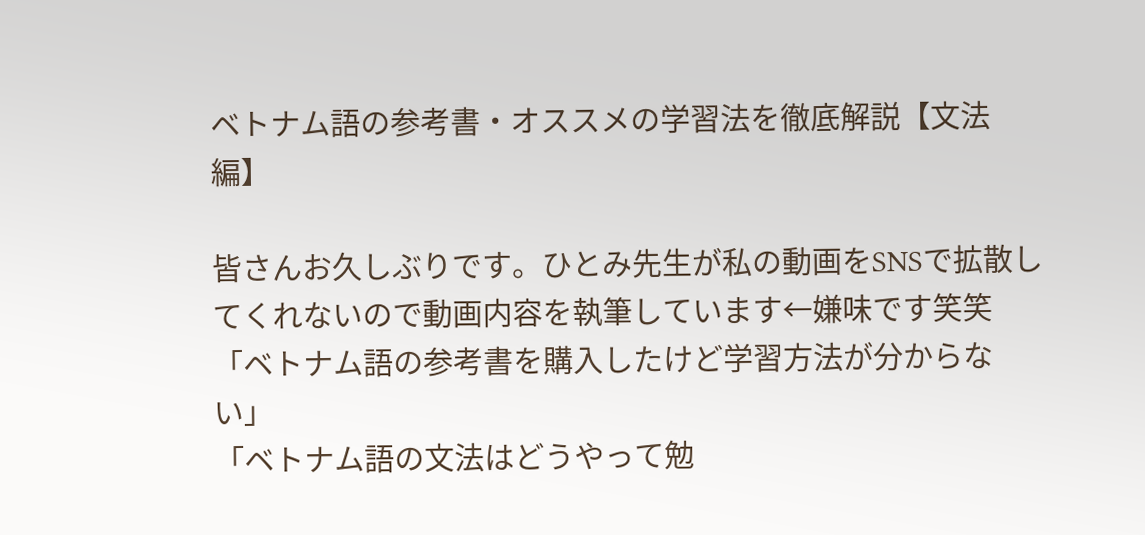ベトナム語の参考書・オススメの学習法を徹底解説【文法編】

皆さんお久しぶりです。ひとみ先生が私の動画をSNSで拡散してくれないので動画内容を執筆しています←嫌味です笑笑
「ベトナム語の参考書を購入したけど学習方法が分からない」
「ベトナム語の文法はどうやって勉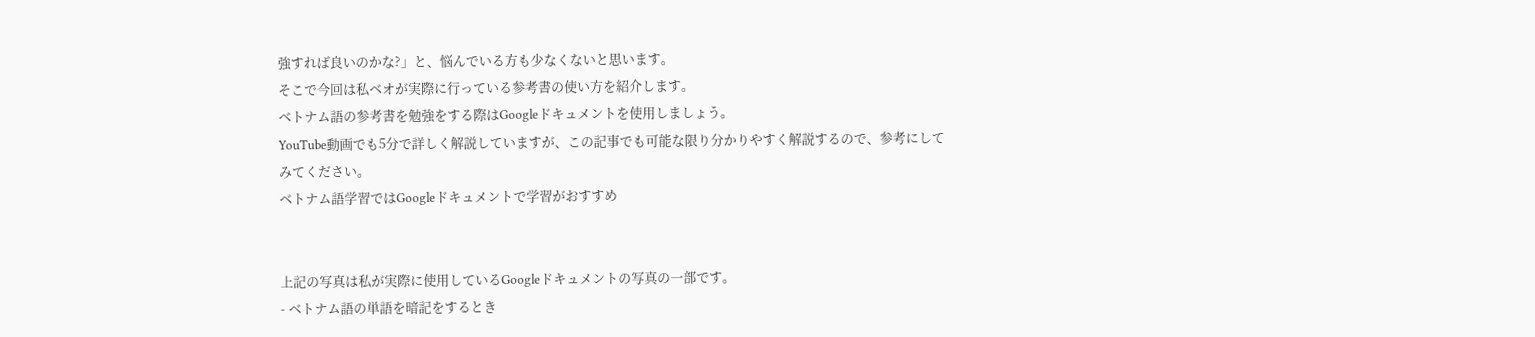強すれば良いのかな?」と、悩んでいる方も少なくないと思います。
そこで今回は私ベオが実際に行っている参考書の使い方を紹介します。
ベトナム語の参考書を勉強をする際はGoogleドキュメントを使用しましょう。
YouTube動画でも5分で詳しく解説していますが、この記事でも可能な限り分かりやすく解説するので、参考にしてみてください。
ベトナム語学習ではGoogleドキュメントで学習がおすすめ


上記の写真は私が実際に使用しているGoogleドキュメントの写真の一部です。
- ベトナム語の単語を暗記をするとき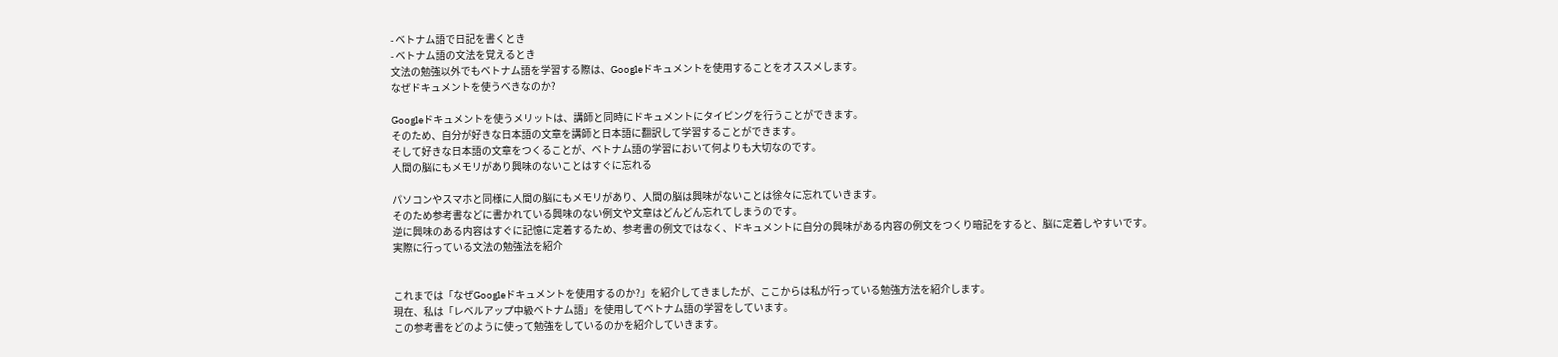- ベトナム語で日記を書くとき
- ベトナム語の文法を覚えるとき
文法の勉強以外でもベトナム語を学習する際は、Googleドキュメントを使用することをオススメします。
なぜドキュメントを使うべきなのか?

Googleドキュメントを使うメリットは、講師と同時にドキュメントにタイピングを行うことができます。
そのため、自分が好きな日本語の文章を講師と日本語に翻訳して学習することができます。
そして好きな日本語の文章をつくることが、ベトナム語の学習において何よりも大切なのです。
人間の脳にもメモリがあり興味のないことはすぐに忘れる

パソコンやスマホと同様に人間の脳にもメモリがあり、人間の脳は興味がないことは徐々に忘れていきます。
そのため参考書などに書かれている興味のない例文や文章はどんどん忘れてしまうのです。
逆に興味のある内容はすぐに記憶に定着するため、参考書の例文ではなく、ドキュメントに自分の興味がある内容の例文をつくり暗記をすると、脳に定着しやすいです。
実際に行っている文法の勉強法を紹介


これまでは「なぜGoogleドキュメントを使用するのか?」を紹介してきましたが、ここからは私が行っている勉強方法を紹介します。
現在、私は「レベルアップ中級ベトナム語」を使用してベトナム語の学習をしています。
この参考書をどのように使って勉強をしているのかを紹介していきます。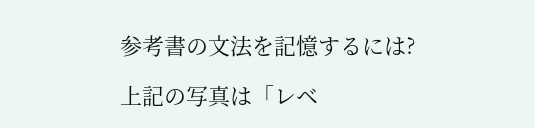参考書の文法を記憶するには?

上記の写真は「レベ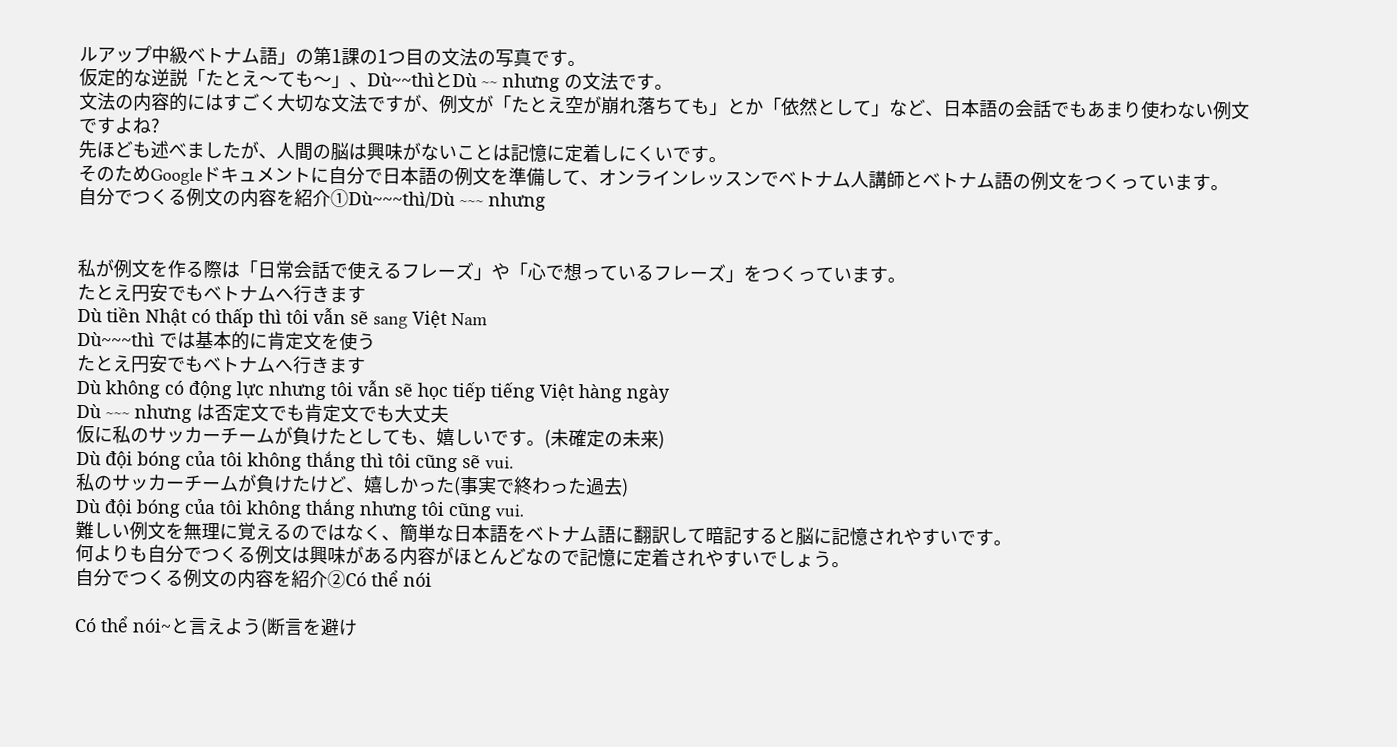ルアップ中級ベトナム語」の第1課の1つ目の文法の写真です。
仮定的な逆説「たとえ〜ても〜」、Dù~~thìとDù ~~ nhưng の文法です。
文法の内容的にはすごく大切な文法ですが、例文が「たとえ空が崩れ落ちても」とか「依然として」など、日本語の会話でもあまり使わない例文ですよね?
先ほども述べましたが、人間の脳は興味がないことは記憶に定着しにくいです。
そのためGoogleドキュメントに自分で日本語の例文を準備して、オンラインレッスンでベトナム人講師とベトナム語の例文をつくっています。
自分でつくる例文の内容を紹介①Dù~~~thì/Dù ~~~ nhưng


私が例文を作る際は「日常会話で使えるフレーズ」や「心で想っているフレーズ」をつくっています。
たとえ円安でもベトナムへ行きます
Dù tiền Nhật có thấp thì tôi vẫn sẽ sang Việt Nam
Dù~~~thì では基本的に肯定文を使う
たとえ円安でもベトナムへ行きます
Dù không có động lực nhưng tôi vẫn sẽ học tiếp tiếng Việt hàng ngày
Dù ~~~ nhưng は否定文でも肯定文でも大丈夫
仮に私のサッカーチームが負けたとしても、嬉しいです。(未確定の未来)
Dù đội bóng của tôi không thắng thì tôi cũng sẽ vui.
私のサッカーチームが負けたけど、嬉しかった(事実で終わった過去)
Dù đội bóng của tôi không thắng nhưng tôi cũng vui.
難しい例文を無理に覚えるのではなく、簡単な日本語をベトナム語に翻訳して暗記すると脳に記憶されやすいです。
何よりも自分でつくる例文は興味がある内容がほとんどなので記憶に定着されやすいでしょう。
自分でつくる例文の内容を紹介②Có thể nói

Có thể nói~と言えよう(断言を避け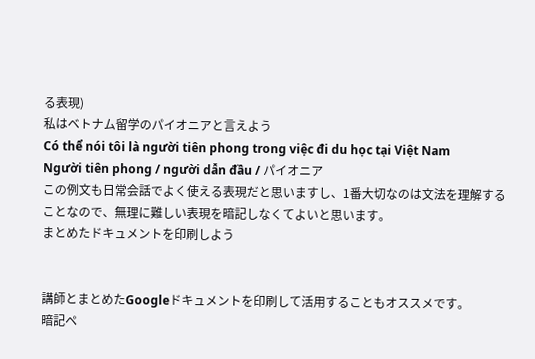る表現)
私はベトナム留学のパイオニアと言えよう
Có thể nói tôi là người tiên phong trong việc đi du học tại Việt Nam
Người tiên phong / người dẫn đầu / パイオニア
この例文も日常会話でよく使える表現だと思いますし、1番大切なのは文法を理解することなので、無理に難しい表現を暗記しなくてよいと思います。
まとめたドキュメントを印刷しよう


講師とまとめたGoogleドキュメントを印刷して活用することもオススメです。
暗記ペ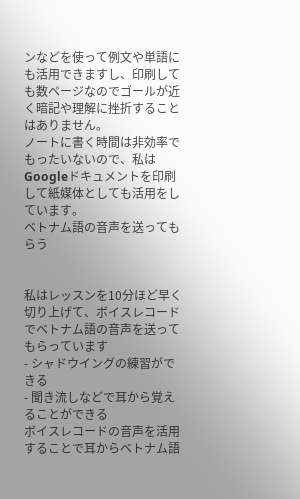ンなどを使って例文や単語にも活用できますし、印刷しても数ページなのでゴールが近く暗記や理解に挫折することはありません。
ノートに書く時間は非効率でもったいないので、私はGoogleドキュメントを印刷して紙媒体としても活用をしています。
ベトナム語の音声を送ってもらう


私はレッスンを10分ほど早く切り上げて、ボイスレコードでベトナム語の音声を送ってもらっています
- シャドウイングの練習ができる
- 聞き流しなどで耳から覚えることができる
ボイスレコードの音声を活用することで耳からベトナム語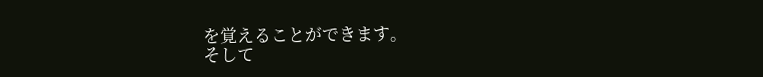を覚えることができます。
そして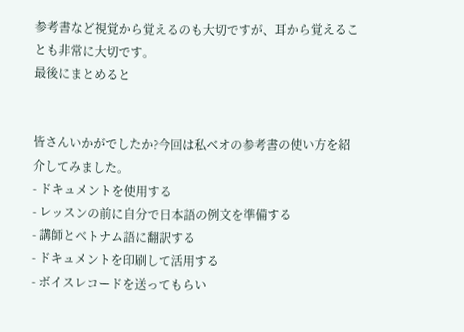参考書など視覚から覚えるのも大切ですが、耳から覚えることも非常に大切です。
最後にまとめると


皆さんいかがでしたか?今回は私ベオの参考書の使い方を紹介してみました。
- ドキュメントを使用する
- レッスンの前に自分で日本語の例文を準備する
- 講師とベトナム語に翻訳する
- ドキュメントを印刷して活用する
- ボイスレコードを送ってもらい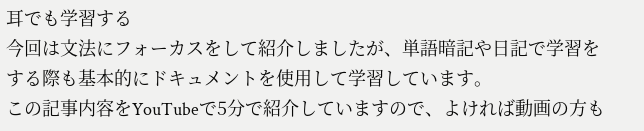耳でも学習する
今回は文法にフォーカスをして紹介しましたが、単語暗記や日記で学習をする際も基本的にドキュメントを使用して学習しています。
この記事内容をYouTubeで5分で紹介していますので、よければ動画の方も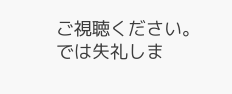ご視聴ください。
では失礼しま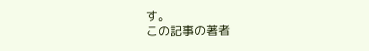す。
この記事の著者